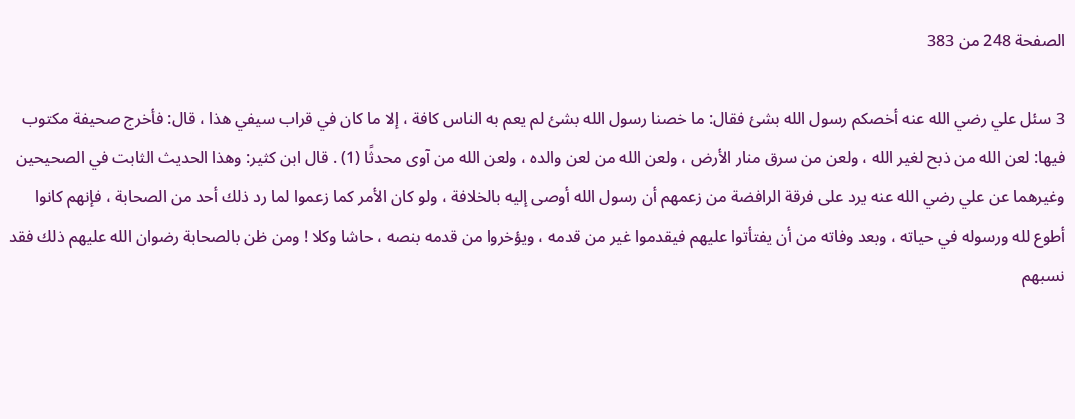الصفحة 248 من 383

3 سئل علي رضي الله عنه أخصكم رسول الله بشئ فقال: ما خصنا رسول الله بشئ لم يعم به الناس كافة ، إلا ما كان في قراب سيفي هذا ، قال: فأخرج صحيفة مكتوب فيها: لعن الله من ذبح لغير الله ، ولعن من سرق منار الأرض ، ولعن الله من لعن والده ، ولعن الله من آوى محدثًا (1) . قال ابن كثير: وهذا الحديث الثابت في الصحيحين وغيرهما عن علي رضي الله عنه يرد على فرقة الرافضة من زعمهم أن رسول الله أوصى إليه بالخلافة ، ولو كان الأمر كما زعموا لما رد ذلك أحد من الصحابة ، فإنهم كانوا أطوع لله ورسوله في حياته ، وبعد وفاته من أن يفتأتوا عليهم فيقدموا غير من قدمه ، ويؤخروا من قدمه بنصه ، حاشا وكلا ! ومن ظن بالصحابة رضوان الله عليهم ذلك فقد نسبهم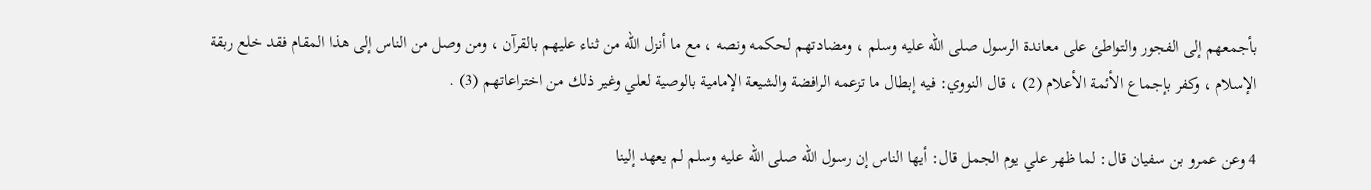بأجمعهم إلى الفجور والتواطئ على معاندة الرسول صلى الله عليه وسلم ، ومضادتهم لحكمه ونصه ، مع ما أنزل الله من ثناء عليهم بالقرآن ، ومن وصل من الناس إلى هذا المقام فقد خلع ربقة الإسلام ، وكفر بإجماع الأئمة الأعلام (2) ، قال النووي: فيه إبطال ما تزعمه الرافضة والشيعة الإمامية بالوصية لعلي وغير ذلك من اختراعاتهم (3) .

4 وعن عمرو بن سفيان قال: لما ظهر علي يوم الجمل قال: أيها الناس إن رسول الله صلى الله عليه وسلم لم يعهد إلينا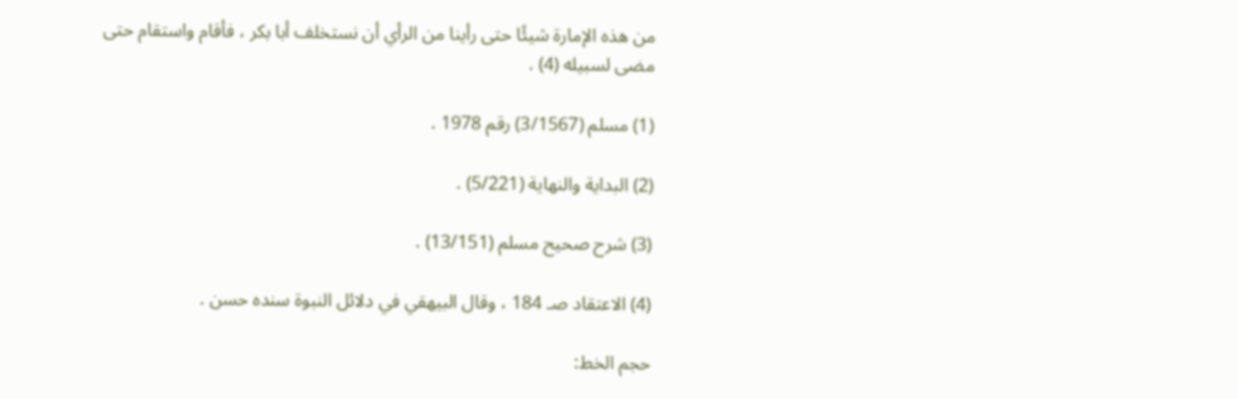من هذه الإمارة شيئًا حتى رأينا من الرأي أن نستخلف أبا بكر ، فأقام واستقام حتى مضى لسبيله (4) .

(1) مسلم (3/1567) رقم 1978 .

(2) البداية والنهاية (5/221) .

(3) شرح صحيح مسلم (13/151) .

(4) الاعتقاد صـ 184 ، وقال البيهقي في دلائل النبوة سنده حسن .

حجم الخط: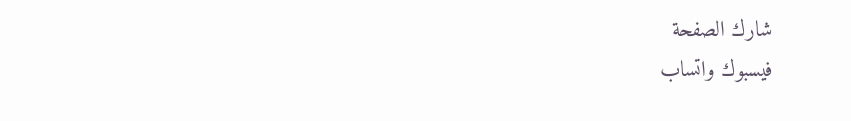شارك الصفحة
فيسبوك واتساب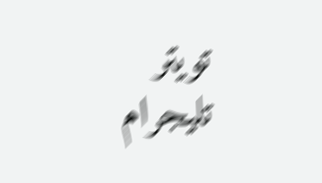تويتر تليجرام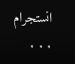انستجرام
. . .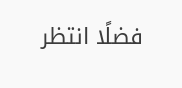فضلًا انتظر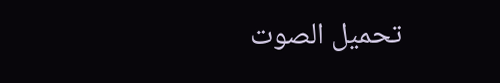تحميل الصوت